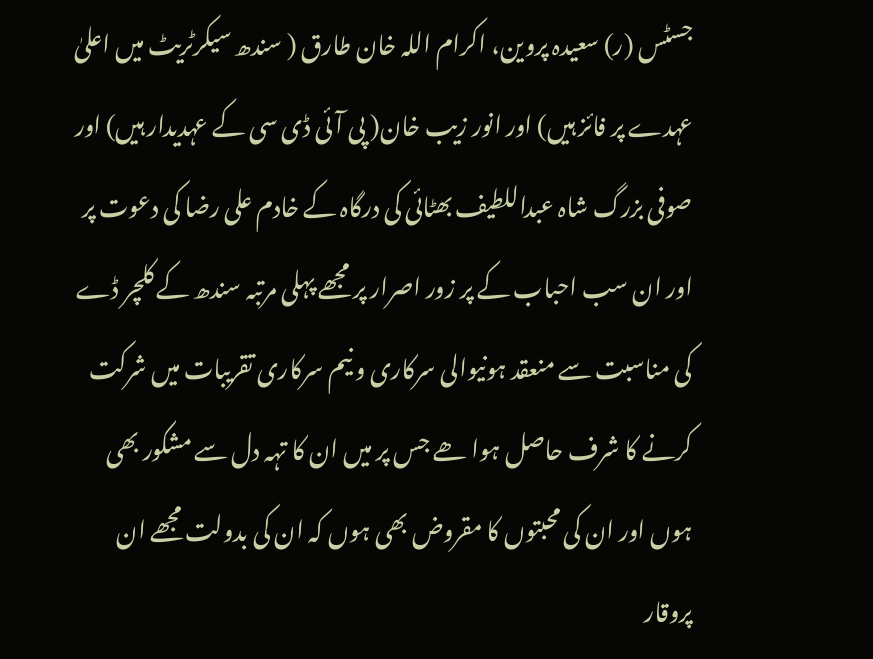جسٹس (ر) سعیدہ پروین، اکرام اللہ خان طارق ( سندھ سیکرٹریٹ میں اعلیٰ عہدے پر فائز ہیں) اور انور زیب خان( پی آئی ڈی سی کے عہدیدار ہیں) اور صوفی بزرگ شاہ عبداللطیف بھٹائی کی درگاہ کے خادم علی رضا کی دعوت پر اور ان سب احباب کے پر زور اصرار پر مجھے پہلی مرتبہ سندھ کے کلچر ڈے کی مناسبت سے منعقد ہونیوالی سرکاری و نیم سرکاری تقریبات میں شرکت کرنے کا شرف حاصل ہوا ھے جس پر میں ان کا تہہ دل سے مشکور بھی ہوں اور ان کی محبتوں کا مقروض بھی ہوں کہ ان کی بدولت مجھے ان پروقار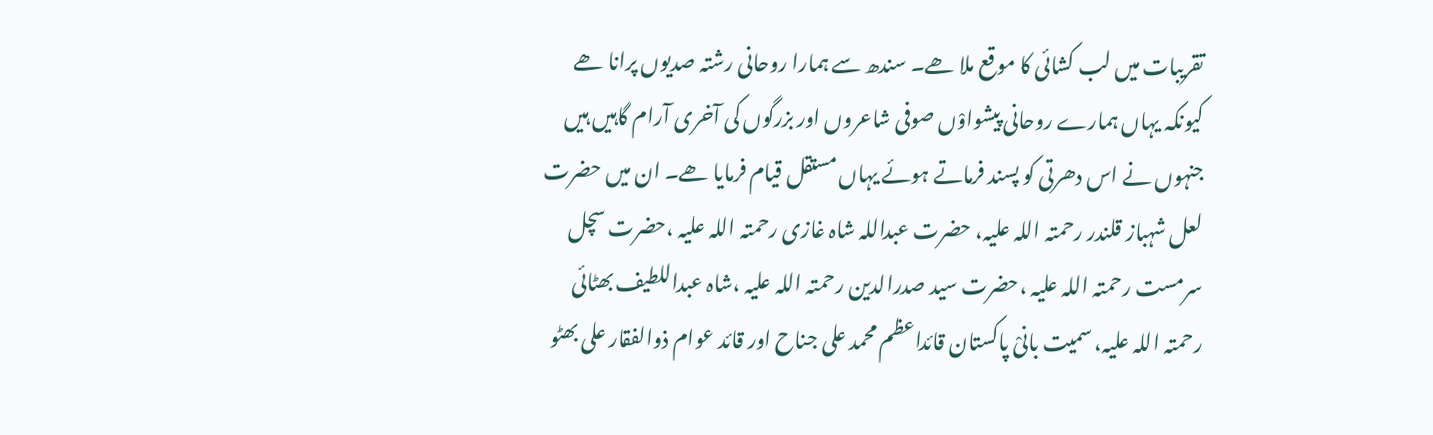تقریبات میں لب کشائی کا موقع ملا ھے۔ سندھ سے ہمارا روحانی رشتہ صدیوں پرانا ھے کیونکہ یہاں ہمارے روحانی پیشواوْں صوفی شاعروں اور بزرگوں کی آخری آرام گاہیں ہیں جنہوں نے اس دھرتی کو پسند فرماتے ہوئے یہاں مستقل قیام فرمایا ھے۔ ان میں حضرت لعل شہباز قلندر رحمتہ اللہ علیہ، حضرت عبداللہ شاہ غازی رحمتہ اللہ علیہ ،حضرت سچل سرمست رحمتہ اللہ علیہ ،حضرت سید صدرالدین رحمتہ اللہ علیہ ،شاہ عبداللطیف بھٹائی رحمتہ اللہ علیہ، سمیت بانیْ پاکستان قائداعظم محمد علی جناح اور قائد عوام ذوالفقار علی بھٹو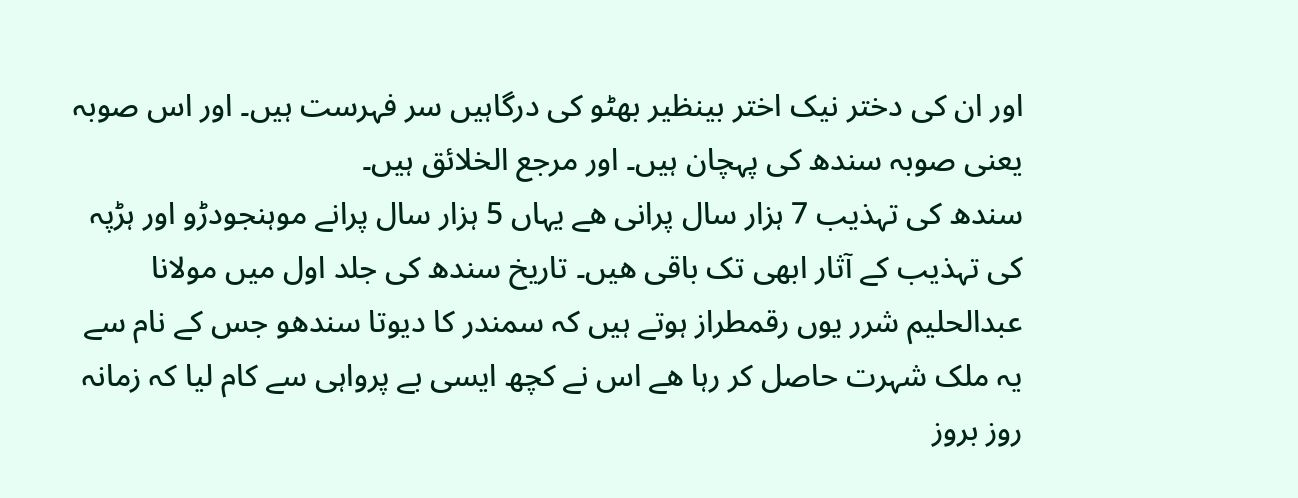اور ان کی دختر نیک اختر بینظیر بھٹو کی درگاہیں سر فہرست ہیں۔ اور اس صوبہ یعنی صوبہ سندھ کی پہچان ہیں۔ اور مرجع الخلائق ہیں۔
سندھ کی تہذیب 7 ہزار سال پرانی ھے یہاں 5 ہزار سال پرانے موہنجودڑو اور ہڑپہ کی تہذیب کے آثار ابھی تک باقی ھیں۔ تاریخ سندھ کی جلد اول میں مولانا عبدالحلیم شرر یوں رقمطراز ہوتے ہیں کہ سمندر کا دیوتا سندھو جس کے نام سے یہ ملک شہرت حاصل کر رہا ھے اس نے کچھ ایسی بے پرواہی سے کام لیا کہ زمانہ روز بروز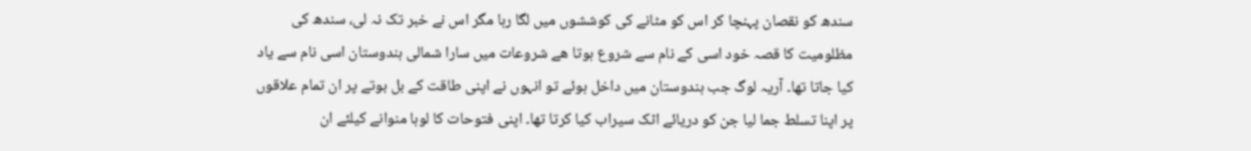سندھ کو نقصان پہنچا کر اس کو مٹانے کی کوششوں میں لگا رہا مگر اس نے خبر تک نہ لی، سندھ کی مظلومیت کا قصہ خود اسی کے نام سے شروع ہوتا ھے شروعات میں سارا شمالی ہندوستان اسی نام سے یاد کیا جاتا تھا۔ آریہ لوگ جب ہندوستان میں داخل ہوئے تو انہوں نے اپنی طاقت کے بل بوتے پر ان تمام علاقوں پر اپنا تسلط جما لیا جن کو دریائے اٹک سیراب کیا کرتا تھا۔ اپنی فتوحات کا لوہا منوانے کیلئے ان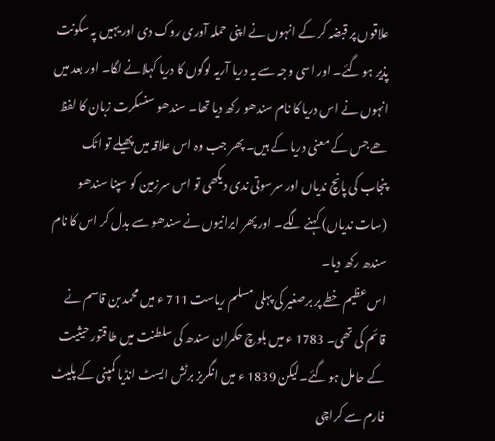علاقوں پر قبضہ کر کے انہوں نے اپنی حملہ آوری روک دی اور یہیں پہ سکونت پذیر ہو گئے۔ اور اسی وجہ سے یہ دریا آریہ لوگوں کا دریا کہلانے لگا۔ اور بعد میں انہوں نے اس دریا کا نام سندھو رکھ دیا تھا۔ سندھو سنسکرت زبان کا لفظ ھے جس کے معنی دریا کے ہیں۔ پھر جب وہ اس علاقہ میں پھیلے تو اٹک پنجاب کی پانچ ندیاں اور سرسوتی ندی دیکھی تو اس سرزمین کو سپنا سندھو (سات ندیاں) کہنے لگے۔ اور پھر ایرانیوں نے سندھو سے بدل کر اس کا نام سندھ رکھ دیا۔
اس عظیم خطے پر برصغیر کی پہلی مسلم ریاست 711 ء میں محمد بن قاسم نے قائم کی تھی۔ 1783 ء میں بلوچ حکمران سندھ کی سلطنت میں طاقتور حیثیت کے حامل ہو گئے۔لیکن 1839 ء میں انگریز برٹش ایسٹ انڈیا کمپنی کے پلیٹ فارم سے کراچی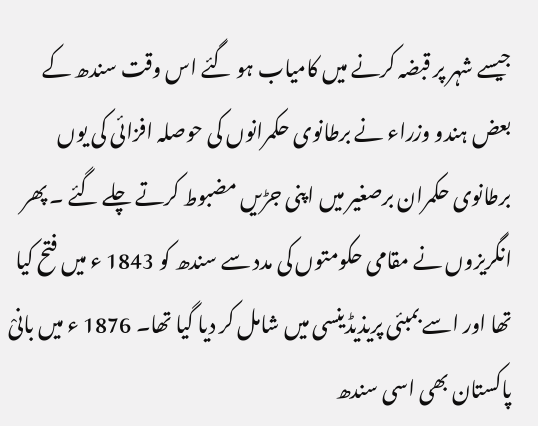جیسے شہر پر قبضہ کرنے میں کامیاب ہو گئے اس وقت سندھ کے بعض ہندو وزراء نے برطانوی حکمرانوں کی حوصلہ افزائی کی یوں برطانوی حکمران برصغیر میں اپنی جڑیں مضبوط کرتے چلے گئے ۔ پھر انگریزوں نے مقامی حکومتوں کی مدد سے سندھ کو 1843 ء میں فتح کیا تھا اور اسے بمبئی پریذیڈینسی میں شامل کر دیا گیا تھا۔ 1876 ء میں بانیْ پاکستان بھی اسی سندھ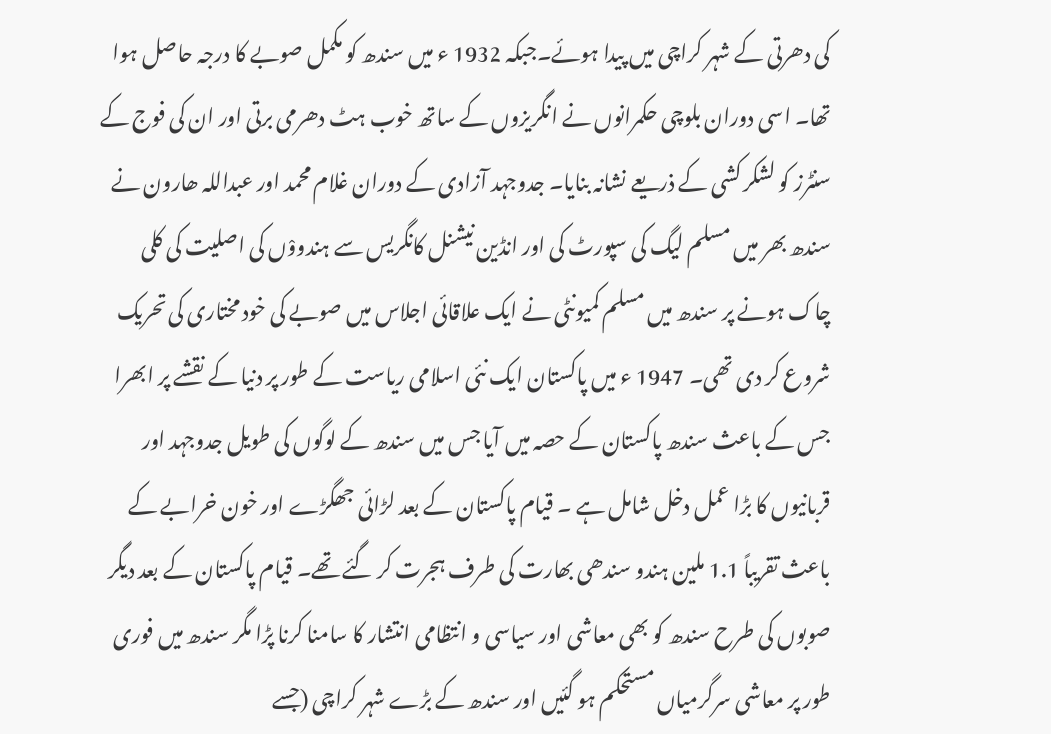کی دھرتی کے شہر کراچی میں پیدا ہوئے۔جبکہ 1932 ء میں سندھ کو مکمل صوبے کا درجہ حاصل ہوا تھا۔ اسی دوران بلوچی حکمرانوں نے انگریزوں کے ساتھ خوب ہٹ دھرمی برتی اور ان کی فوج کے سنٹرز کو لشکر کشی کے ذریعے نشانہ بنایا۔ جدوجہد آزادی کے دوران غلام محمد اور عبداللہ ھارون نے سندھ بھر میں مسلم لیگ کی سپورٹ کی اور انڈین نیشنل کانگریس سے ہندووْں کی اصلیت کی کلی چاک ہونے پر سندھ میں مسلم کمیونٹی نے ایک علاقائی اجلاس میں صوبے کی خود مختاری کی تحریک شروع کر دی تھی۔ 1947 ء میں پاکستان ایک نئی اسلامی ریاست کے طور پر دنیا کے نقشے پر ابھرا جس کے باعث سندھ پاکستان کے حصہ میں آیا جس میں سندھ کے لوگوں کی طویل جدوجہد اور قربانیوں کا بڑا عمل دخل شامل ہے ۔ قیام پاکستان کے بعد لڑائی جھگڑے اور خون خرابے کے باعث تقریباً 1.1 ملین ہندو سندھی بھارت کی طرف ہجرت کر گئے تھے۔ قیام پاکستان کے بعد دیگر صوبوں کی طرح سندھ کو بھی معاشی اور سیاسی و انتظامی انتشار کا سامنا کرنا پڑا مگر سندھ میں فوری طور پر معاشی سرگرمیاں مستحکم ہو گئیں اور سندھ کے بڑے شہر کراچی (جسے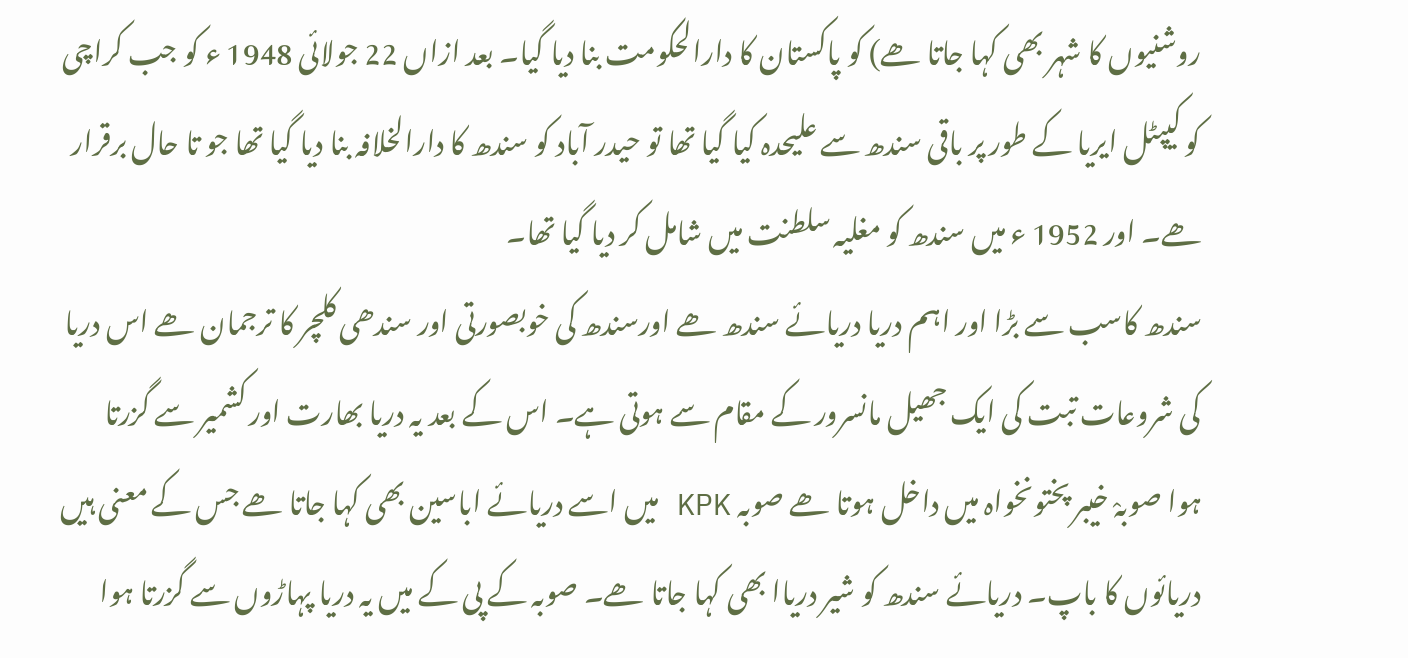روشنیوں کا شہر بھی کہا جاتا ھے) کو پاکستان کا دارالحکومت بنا دیا گیا۔ بعد ازاں 22 جولائی 1948 ء کو جب کراچی کو کیپٹل ایریا کے طور پر باقی سندھ سے علیحدہ کیا گیا تھا تو حیدر آباد کو سندھ کا دارالخلافہ بنا دیا گیا تھا جو تا حال برقرار ھے۔ اور 1952 ء میں سندھ کو مغلیہ سلطنت میں شامل کر دیا گیا تھا۔
سندھ کاسب سے بڑا اور اہم دریا دریائے سندھ ھے اورسندھ کی خوبصورتی اور سندھی کلچر کا ترجمان ھے اس دریا کی شروعات تبت کی ایک جھیل مانسرور کے مقام سے ہوتی ہے۔ اس کے بعد یہ دریا بھارت اور کشمیر سے گزرتا ہوا صوبہْ خیبر پختونخواہ میں داخل ہوتا ھے صوبہ KPK میں اسے دریائے اباسین بھی کہا جاتا ھے جس کے معنی ہیں دریائوں کا باپ۔ دریائے سندھ کو شیر دریاا بھی کہا جاتا ھے۔ صوبہ کے پی کے میں یہ دریا پہاڑوں سے گزرتا ہوا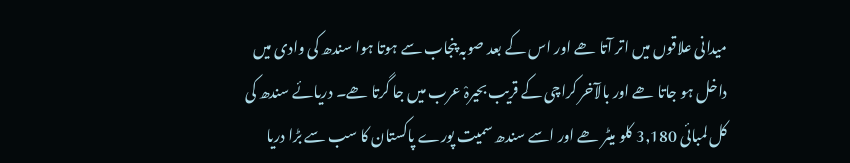میدانی علاقوں میں اتر آتا ھے اور اس کے بعد صوبہ پنجاب سے ہوتا ہوا سندھ کی وادی میں داخل ہو جاتا ھے اور بالآخر کراچی کے قریب بحیرہْ عرب میں جا گرتا ھے۔ دریائے سندھ کی کل لمبائی 3,180 کلو میٹر ھے اور اسے سندھ سمیت پورے پاکستان کا سب سے بڑا دریا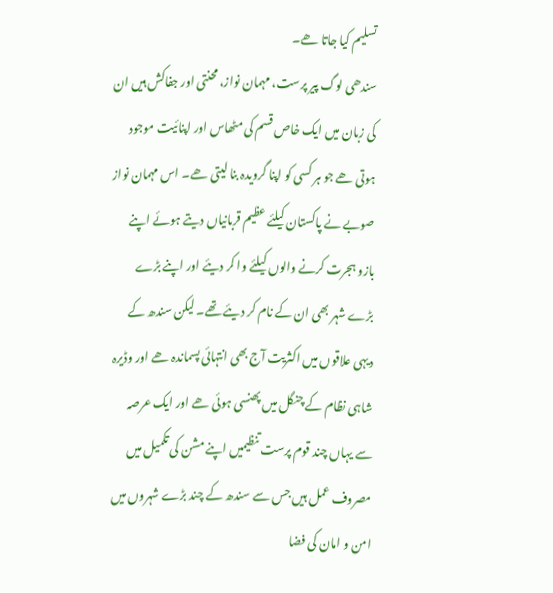تسلیم کیا جاتا ھے۔
سندھی لوگ پیر پرست، مہمان نواز، محنتی اور جفاکش ہیں ان کی زبان میں ایک خاص قسم کی مٹھاس اور اپنائیت موجود ہوتی ھے جو ہر کسی کو اپنا گرویدہ بنا لیتی ھے۔ اس مہمان نواز صوبے نے پاکستان کیلئے عظیم قربانیاں دیتے ہوئے اپنے بازو ہجرت کرنے والوں کیلئے وا کر دیئے اور اپنے بڑے بڑے شہر بھی ان کے نام کر دیئے تھے۔ لیکن سندھ کے دیہی علاقوں میں اکثریت آج بھی انتہائی پسماندہ ھے اور وڈیرہ شاہی نظام کے چنگل میں پھنسی ہوئی ھے اور ایک عرصہ سے یہاں چند قوم پرست تنظیمیں اپنے مشن کی تکمیل میں مصروف عمل ہیں جس سے سندھ کے چند بڑے شہروں میں امن و امان کی فضا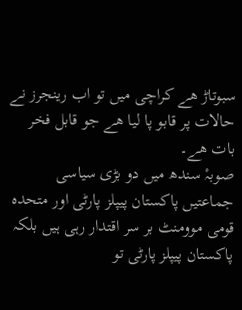سبوتاڑ ھے کراچی میں تو اب رینجرز نے حالات پر قابو پا لیا ھے جو قابل فخر بات ھے۔
صوبہْ سندھ میں دو بڑی سیاسی جماعتیں پاکستان پیپلز پارٹی اور متحدہ قومی موومنٹ بر سر اقتدار رہی ہیں بلکہ پاکستان پیپلز پارٹی تو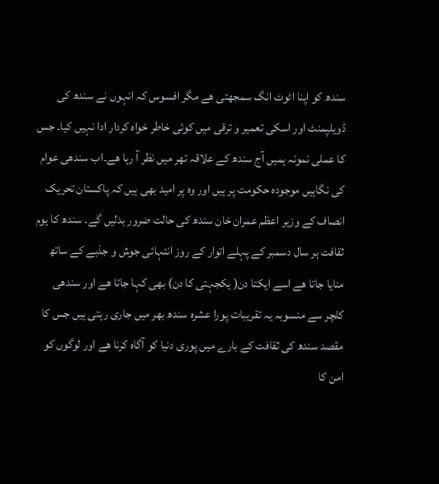سندھ کو اپنا اٹوٹ انگ سمجھتی ھے مگر افسوس کہ انہوں نے سندھ کی ڈویلپمنٹ اور اسکی تعمیر و ترقی میں کوئی خاطر خواہ کردار ادا نہیں کیا۔ جس کا عملی نمونہ ہمیں آج سندھ کے علاقہ تھر میں نظر آ رہا ھے۔اب سندھی عوام کی نگاہیں موجودہ حکومت پر ہیں اور وہ پر امید بھی ہیں کہ پاکستان تحریک انصاف کے وزیر اعظم عمران خان سندھ کی حالت ضرور بدلیں گے۔ سندھ کا یوم ثقافت ہر سال دسمبر کے پہلے اتوار کے روز انتہائی جوش و جذبے کے ساتھ منایا جاتا ھے اسے ایکتا دن( یکجہتی کا دن) بھی کہا جاتا ھے اور سندھی کلچر سے منسوبہ یہ تقریبات پورا عشرہ سندھ بھر میں جاری رہتی ہیں جس کا مقصد سندھ کی ثقافت کے بارے میں پوری دنیا کو آگاہ کرنا ھے اور لوگوں کو امن کا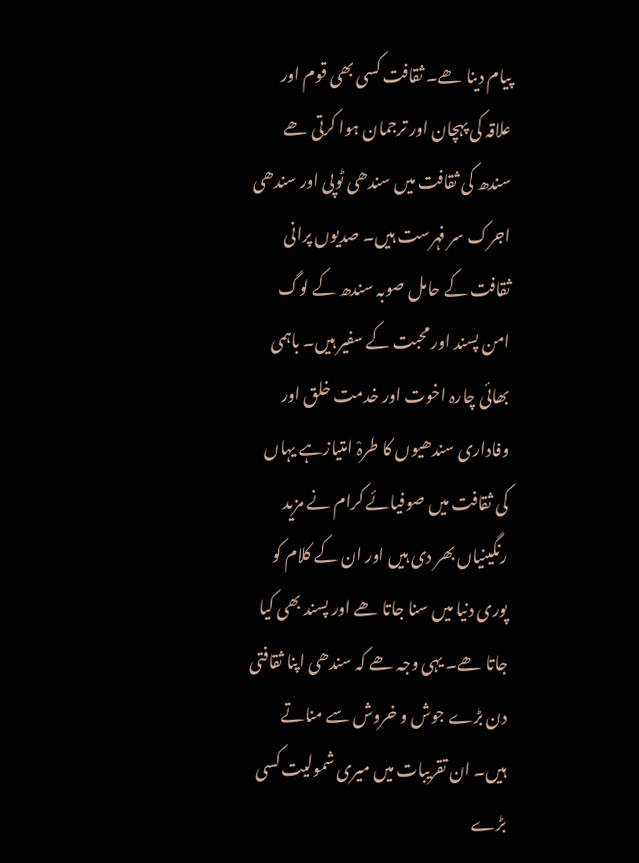پیام دینا ھے۔ ثقافت کسی بھی قوم اور علاقہ کی پہچان اور ترجمان ہوا کرتی ھے سندھ کی ثقافت میں سندھی ٹوپی اور سندھی اجرک سر فہرست ہیں۔ صدیوں پرانی ثقافت کے حامل صوبہ سندھ کے لوگ امن پسند اور محبت کے سفیر ہیں۔ باہمی بھائی چارہ اخوت اور خدمت خلق اور وفاداری سندھیوں کا طرہْ امتیازہے یہاں کی ثقافت میں صوفیائے کرام نے مزید رنگینیاں بھر دی ہیں اور ان کے کلام کو پوری دنیا میں سنا جاتا ھے اور پسند بھی کیا جاتا ھے۔ یہی وجہ ھے کہ سندھی اپنا ثقافتی دن بڑے جوش و خروش سے مناتے ہیں۔ ان تقریبات میں میری شمولیت کسی بڑے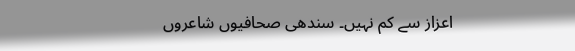اعزاز سے کم نہیں۔ سندھی صحافیوں شاعروں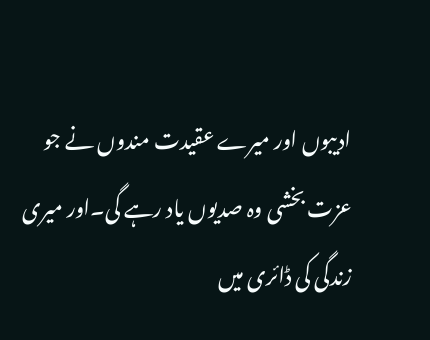ادیبوں اور میرے عقیدت مندوں نے جو عزت بخشی وہ صدیوں یاد رہے گی۔اور میری زندگی کی ڈائری میں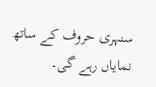سنہری حروف کے ساتھ نمایاں رہے گی۔